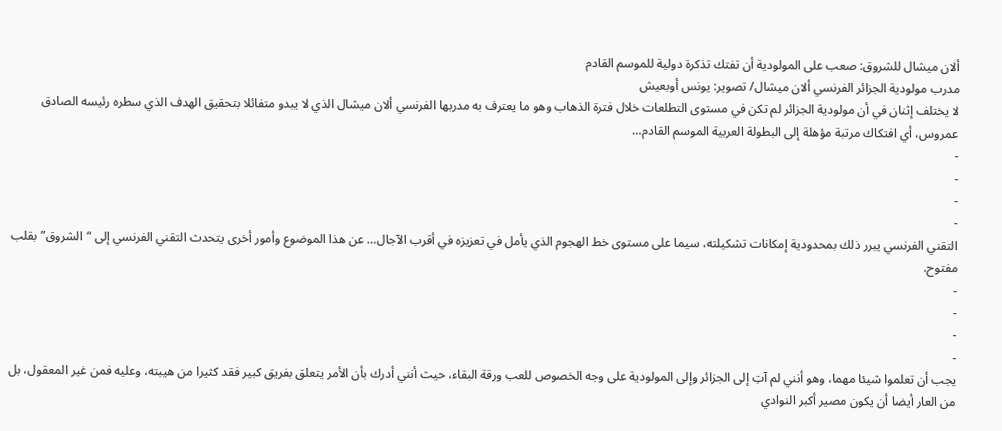ألان ميشال للشروق: صعب على المولودية أن تفتك تذكرة دولية للموسم القادم
مدرب مولودية الجزائر الفرنسي ألان ميشال/ تصوير: يونس أوبعيش
لا يختلف إثنان في أن مولودية الجزائر لم تكن في مستوى التطلعات خلال فترة الذهاب وهو ما يعترف به مدربها الفرنسي ألان ميشال الذي لا يبدو متفائلا بتحقيق الهدف الذي سطره رئيسه الصادق عمروس، أي افتكاك مرتبة مؤهلة إلى البطولة العربية الموسم القادم…
-
-
-
-
التقني الفرنسي يبرر ذلك بمحدودية إمكانات تشكيلته، سيما على مستوى خط الهجوم الذي يأمل في تعزيزه في أقرب الآجال… عن هذا الموضوع وأمور أخرى يتحدث التقني الفرنسي إلى “الشروق” بقلب مفتوح.
-
-
-
-
يجب أن تعلموا شيئا مهما، وهو أنني لم آتِ إلى الجزائر وإلى المولودية على وجه الخصوص للعب ورقة البقاء، حيث أنني أدرك بأن الأمر يتعلق بفريق كبير فقد كثيرا من هيبته، وعليه فمن غير المعقول، بل من العار أيضا أن يكون مصير أكبر النوادي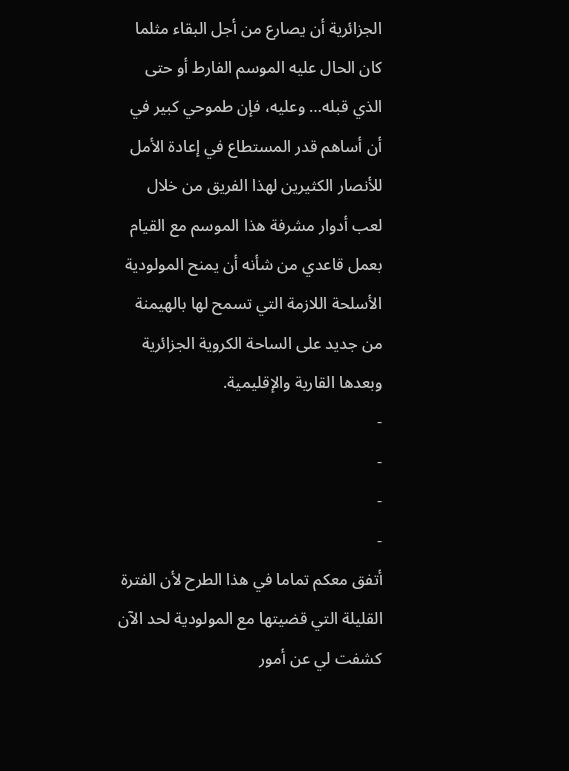الجزائرية أن يصارع من أجل البقاء مثلما كان الحال عليه الموسم الفارط أو حتى الذي قبله… وعليه، فإن طموحي كبير في أن أساهم قدر المستطاع في إعادة الأمل للأنصار الكثيرين لهذا الفريق من خلال لعب أدوار مشرفة هذا الموسم مع القيام بعمل قاعدي من شأنه أن يمنح المولودية الأسلحة اللازمة التي تسمح لها بالهيمنة من جديد على الساحة الكروية الجزائرية وبعدها القارية والإقليمية.
-
-
-
-
أتفق معكم تماما في هذا الطرح لأن الفترة القليلة التي قضيتها مع المولودية لحد الآن كشفت لي عن أمور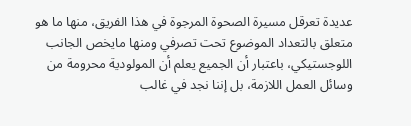عديدة تعرقل مسيرة الصحوة المرجوة في هذا الفريق، منها ما هو متعلق بالتعداد الموضوع تحت تصرفي ومنها مايخص الجانب اللوجستيكي، باعتبار أن الجميع يعلم أن المولودية محرومة من وسائل العمل اللازمة، بل إننا نجد في غالب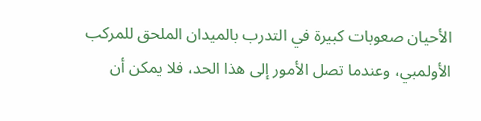الأحيان صعوبات كبيرة في التدرب بالميدان الملحق للمركب الأولمبي، وعندما تصل الأمور إلى هذا الحد، فلا يمكن أن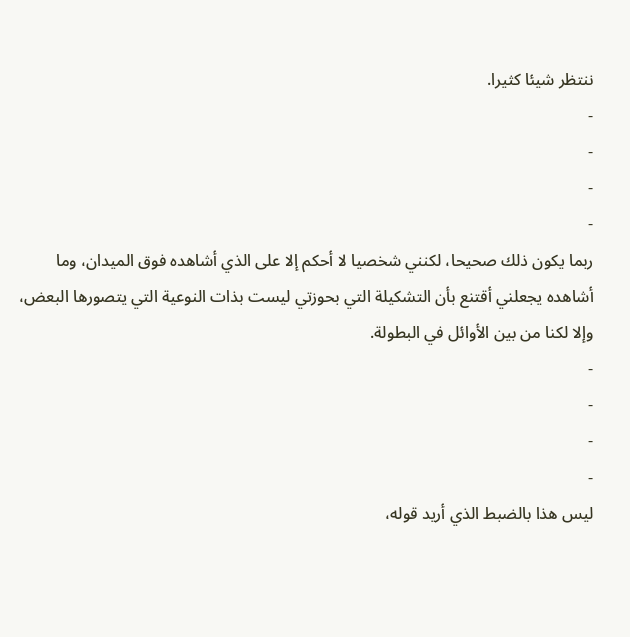ننتظر شيئا كثيرا.
-
-
-
-
ربما يكون ذلك صحيحا، لكنني شخصيا لا أحكم إلا على الذي أشاهده فوق الميدان، وما أشاهده يجعلني أقتنع بأن التشكيلة التي بحوزتي ليست بذات النوعية التي يتصورها البعض، وإلا لكنا من بين الأوائل في البطولة.
-
-
-
-
ليس هذا بالضبط الذي أريد قوله،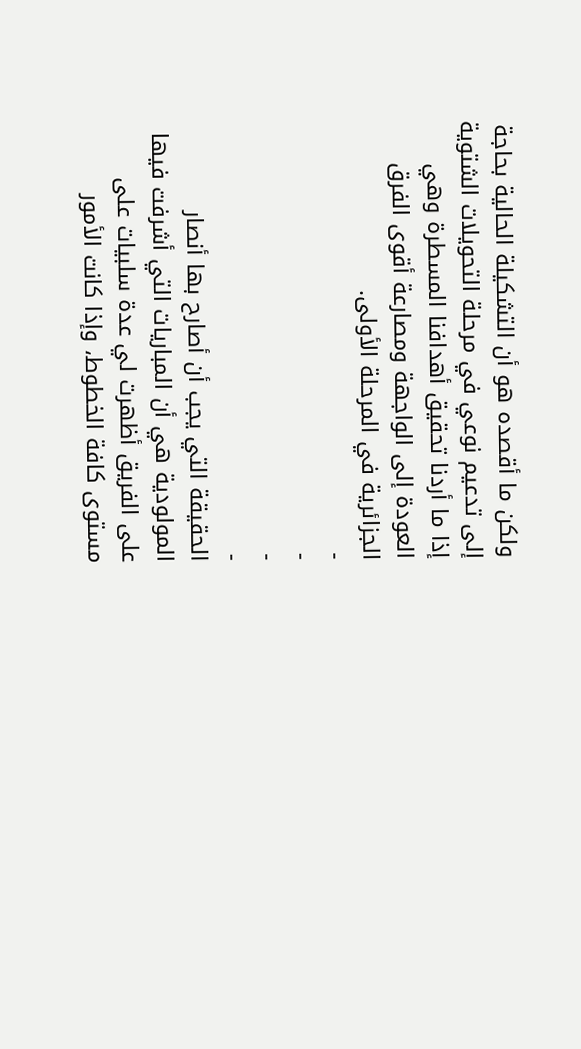ولكن ما أقصده هو أن التشكيلة الحالية بحاجة إلى تدعيم نوعي في مرحلة التحويلات الشتوية إذا ما أردنا تحقيق أهدافنا المسطرة وهي العودة إلى الواجهة ومصارعة أقوى الفرق الجزائرية في المرحلة الأولى.
-
-
-
-
الحقيقة التي يجب أن أصارح بها أنصار المولودية هي أن المباريات التي أشرفت فيها على الفريق أظهرت لي عدة سلبيات على مستوى كافة الخطوط، وإذا كانت الأمور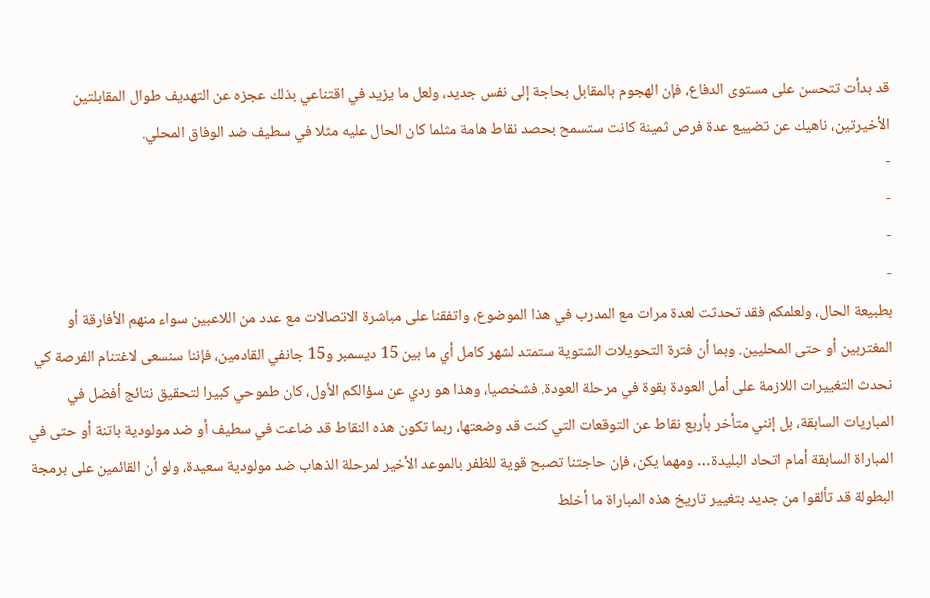قد بدأت تتحسن على مستوى الدفاع، فإن الهجوم بالمقابل بحاجة إلى نفس جديد، ولعل ما يزيد في اقتناعي بذلك عجزه عن التهديف طوال المقابلتين الأخيرتين، ناهيك عن تضييع عدة فرص ثمينة كانت ستسمح بحصد نقاط هامة مثلما كان الحال عليه مثلا في سطيف ضد الوفاق المحلي.
-
-
-
-
بطبيعة الحال، ولعلمكم فقد تحدثت لعدة مرات مع المدرب في هذا الموضوع، واتفقنا على مباشرة الاتصالات مع عدد من اللاعبين سواء منهم الأفارقة أو المغتربين أو حتى المحليين. وبما أن فترة التحويلات الشتوية ستمتد لشهر كامل أي ما بين 15 ديسمبر و15 جانفي القادمين، فإننا سنسعى لاغتنام الفرصة كي نحدث التغييرات اللازمة على أمل العودة بقوة في مرحلة العودة. فشخصيا، وهذا هو ردي عن سؤالكم الأول، كان طموحي كبيرا لتحقيق نتائج أفضل في المباريات السابقة، بل إنني متأخر بأربع نقاط عن التوقعات التي كنت قد وضعتها، ربما تكون هذه النقاط قد ضاعت في سطيف أو ضد مولودية باتنة أو حتى في المباراة السابقة أمام اتحاد البليدة… ومهما يكن، فإن حاجتنا تصبح قوية للظفر بالموعد الأخير لمرحلة الذهاب ضد مولودية سعيدة، ولو أن القائمين على برمجة البطولة قد تألقوا من جديد بتغيير تاريخ هذه المباراة ما أخلط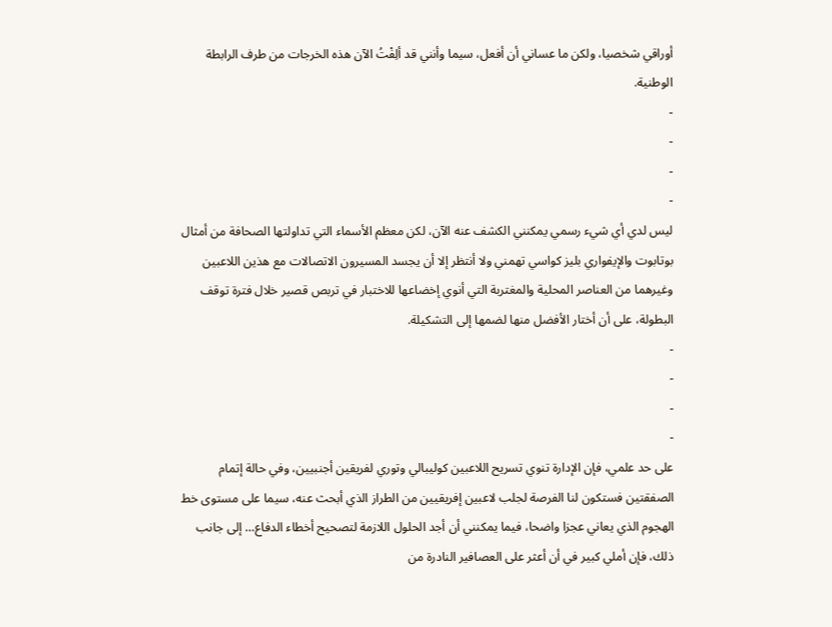أوراقي شخصيا، ولكن ما عساني أن أفعل، سيما وأنني قد ألِفْتُ الآن هذه الخرجات من طرف الرابطة الوطنية.
-
-
-
-
ليس لدي أي شيء رسمي يمكنني الكشف عنه الآن، لكن معظم الأسماء التي تداولتها الصحافة من أمثال بوتابوت والإيفواري بليز كواسي تهمني ولا أنتظر إلا أن يجسد المسيرون الاتصالات مع هذين اللاعبين وغيرهما من العناصر المحلية والمغتربة التي أنوي إخضاعها للاختبار في تربص قصير خلال فترة توقف البطولة، على أن أختار الأفضل منها لضمها إلى التشكيلة.
-
-
-
-
على حد علمي، فإن الإدارة تنوي تسريح اللاعبين كوليبالي وتوري لفريقين أجنبيين، وفي حالة إتمام الصفقتين فستكون لنا الفرصة لجلب لاعبين إفريقيين من الطراز الذي أبحث عنه، سيما على مستوى خط الهجوم الذي يعاني عجزا واضحا، فيما يمكنني أن أجد الحلول اللازمة لتصحيح أخطاء الدفاع… إلى جانب ذلك، فإن أملي كبير في أن أعثر على العصافير النادرة من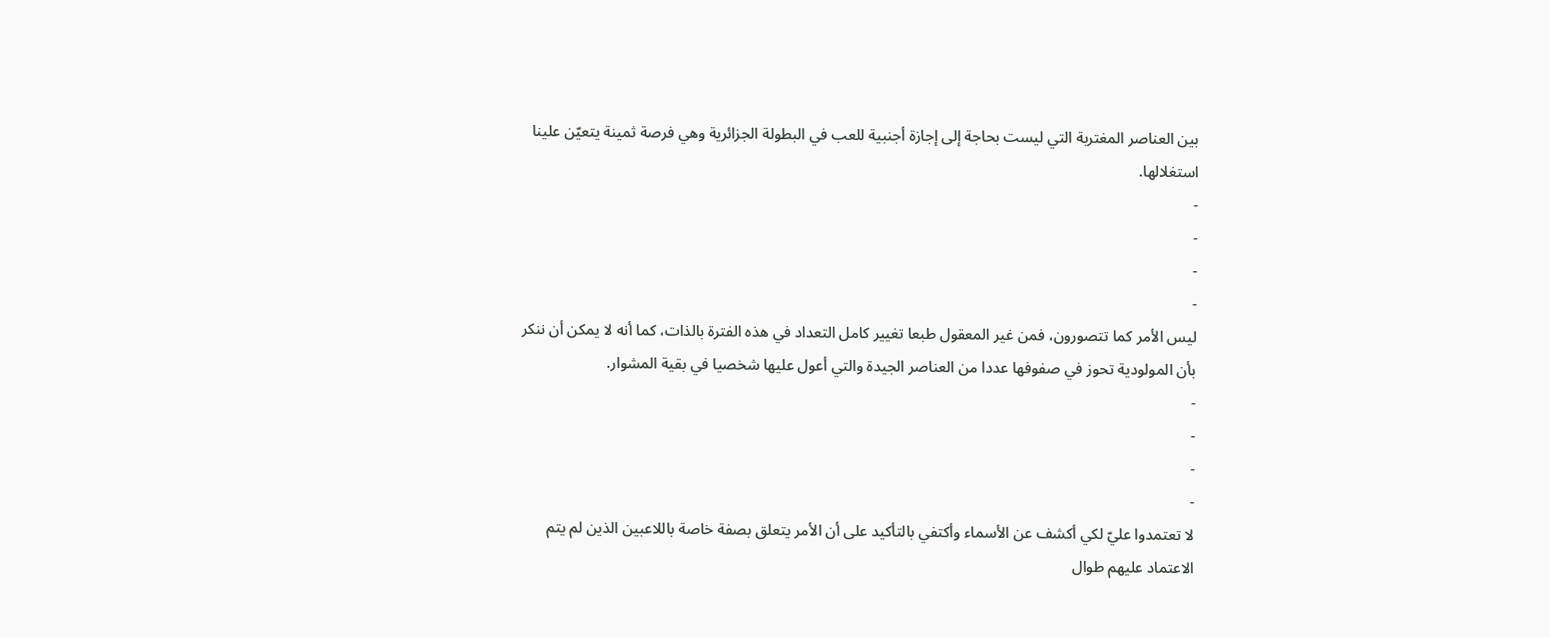بين العناصر المغتربة التي ليست بحاجة إلى إجازة أجنبية للعب في البطولة الجزائرية وهي فرصة ثمينة يتعيّن علينا استغلالها.
-
-
-
-
ليس الأمر كما تتصورون، فمن غير المعقول طبعا تغيير كامل التعداد في هذه الفترة بالذات، كما أنه لا يمكن أن ننكر بأن المولودية تحوز في صفوفها عددا من العناصر الجيدة والتي أعول عليها شخصيا في بقية المشوار.
-
-
-
-
لا تعتمدوا عليّ لكي أكشف عن الأسماء وأكتفي بالتأكيد على أن الأمر يتعلق بصفة خاصة باللاعبين الذين لم يتم الاعتماد عليهم طوال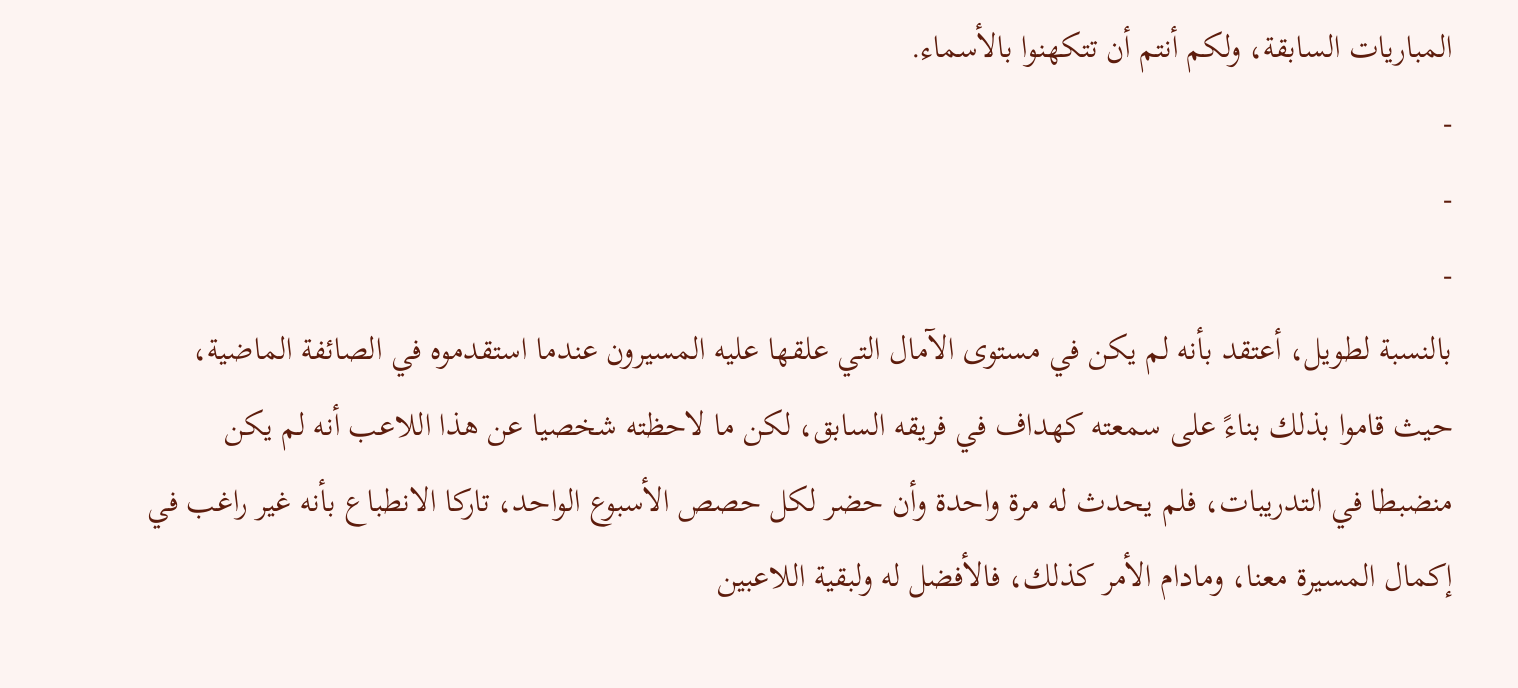المباريات السابقة، ولكم أنتم أن تتكهنوا بالأسماء.
-
-
-
بالنسبة لطويل، أعتقد بأنه لم يكن في مستوى الآمال التي علقها عليه المسيرون عندما استقدموه في الصائفة الماضية، حيث قاموا بذلك بناءً على سمعته كهداف في فريقه السابق، لكن ما لاحظته شخصيا عن هذا اللاعب أنه لم يكن منضبطا في التدريبات، فلم يحدث له مرة واحدة وأن حضر لكل حصص الأسبوع الواحد، تاركا الانطباع بأنه غير راغب في إكمال المسيرة معنا، ومادام الأمر كذلك، فالأفضل له ولبقية اللاعبين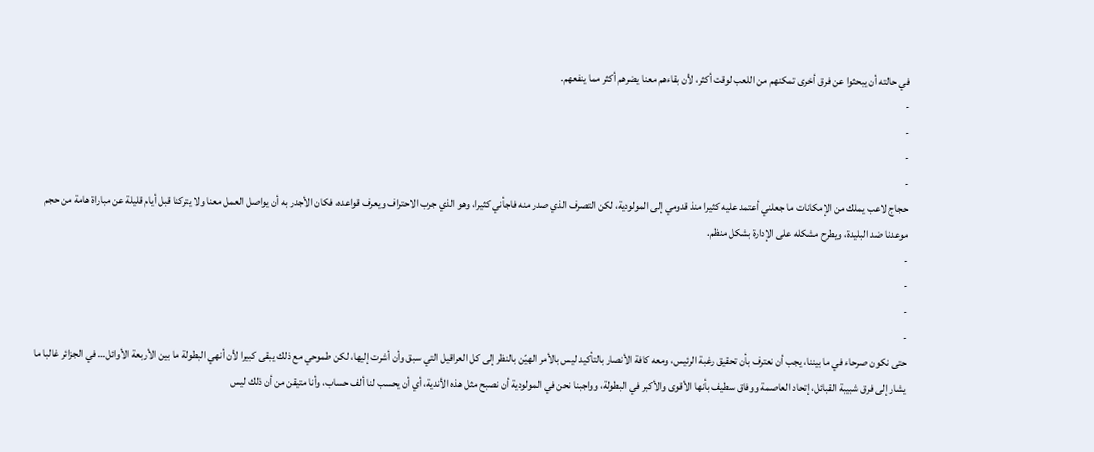في حالته أن يبحثوا عن فرق أخرى تمكنهم من اللعب لوقت أكثر، لأن بقاءهم معنا يضرهم أكثر مما ينفعهم.
-
-
-
-
حجاج لاعب يملك من الإمكانات ما جعلني أعتمد عليه كثيرا منذ قدومي إلى المولودية، لكن التصرف الذي صدر منه فاجأني كثيرا، وهو الذي جرب الاحتراف ويعرف قواعده، فكان الأجدر به أن يواصل العمل معنا ولا يتركنا قبل أيام قليلة عن مباراة هامة من حجم موعدنا ضد البليدة، ويطرح مشكله على الإدارة بشكل منظم.
-
-
-
-
حتى نكون صرحاء في ما بيننا، يجب أن نعترف بأن تحقيق رغبة الرئيس، ومعه كافة الأنصار بالتأكيد ليس بالأمر الهيّن بالنظر إلى كل العراقيل التي سبق وأن أشرت إليها، لكن طموحي مع ذلك يبقى كبيرا لأن أنهي البطولة ما بين الأربعة الأوائل… في الجزائر غالبا ما يشار إلى فرق شبيبة القبائل، إتحاد العاصمة ووفاق سطيف بأنها الأقوى والأكبر في البطولة، وواجبنا نحن في المولودية أن نصبح مثل هذه الأندية، أي أن يحسب لنا ألف حساب، وأنا متيقن من أن ذلك ليس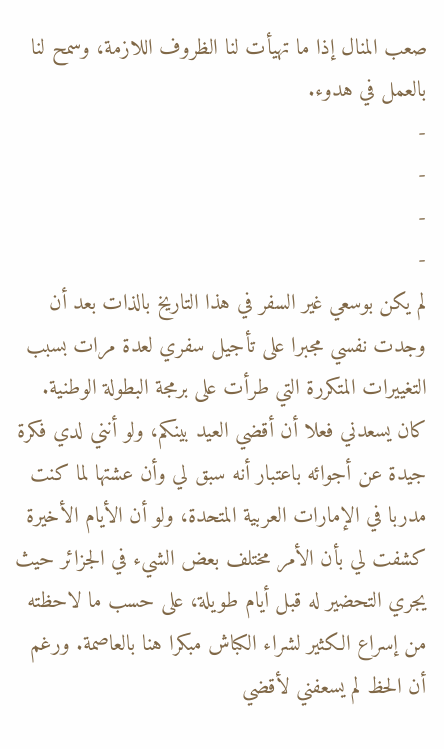صعب المنال إذا ما تهيأت لنا الظروف اللازمة، وسمح لنا بالعمل في هدوء.
-
-
-
-
لم يكن بوسعي غير السفر في هذا التاريخ بالذات بعد أن وجدت نفسي مجبرا على تأجيل سفري لعدة مرات بسبب التغييرات المتكررة التي طرأت على برمجة البطولة الوطنية. كان يسعدني فعلا أن أقضي العيد بينكم، ولو أنني لدي فكرة جيدة عن أجوائه باعتبار أنه سبق لي وأن عشتها لما كنت مدربا في الإمارات العربية المتحدة، ولو أن الأيام الأخيرة كشفت لي بأن الأمر مختلف بعض الشيء في الجزائر حيث يجري التحضير له قبل أيام طويلة، على حسب ما لاحظته من إسراع الكثير لشراء الكباش مبكرا هنا بالعاصمة. ورغم أن الحظ لم يسعفني لأقضي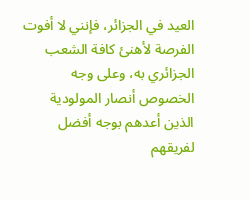العيد في الجزائر، فإنني لا أفوت الفرصة لأهنئ كافة الشعب الجزائري به، وعلى وجه الخصوص أنصار المولودية الذين أعدهم بوجه أفضل لفريقهم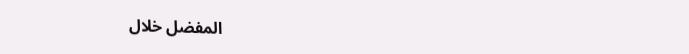المفضل خلال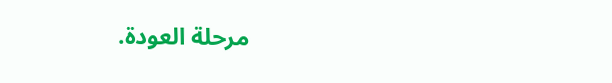مرحلة العودة.